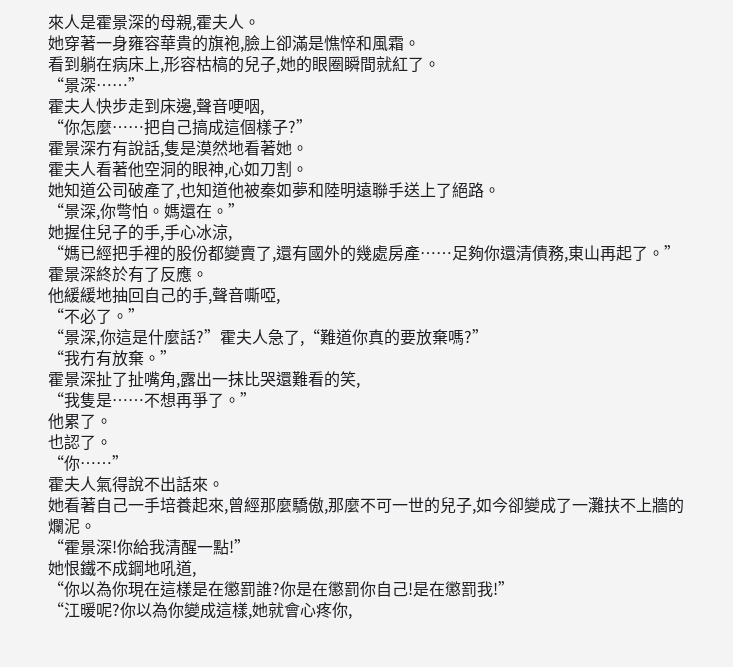來人是霍景深的母親,霍夫人。
她穿著一身雍容華貴的旗袍,臉上卻滿是憔悴和風霜。
看到躺在病床上,形容枯槁的兒子,她的眼圈瞬間就紅了。
“景深……”
霍夫人快步走到床邊,聲音哽咽,
“你怎麼……把自己搞成這個樣子?”
霍景深冇有說話,隻是漠然地看著她。
霍夫人看著他空洞的眼神,心如刀割。
她知道公司破產了,也知道他被秦如夢和陸明遠聯手送上了絕路。
“景深,你彆怕。媽還在。”
她握住兒子的手,手心冰涼,
“媽已經把手裡的股份都變賣了,還有國外的幾處房產……足夠你還清債務,東山再起了。”
霍景深終於有了反應。
他緩緩地抽回自己的手,聲音嘶啞,
“不必了。”
“景深,你這是什麼話?”霍夫人急了,“難道你真的要放棄嗎?”
“我冇有放棄。”
霍景深扯了扯嘴角,露出一抹比哭還難看的笑,
“我隻是……不想再爭了。”
他累了。
也認了。
“你……”
霍夫人氣得說不出話來。
她看著自己一手培養起來,曾經那麼驕傲,那麼不可一世的兒子,如今卻變成了一灘扶不上牆的爛泥。
“霍景深!你給我清醒一點!”
她恨鐵不成鋼地吼道,
“你以為你現在這樣是在懲罰誰?你是在懲罰你自己!是在懲罰我!”
“江暖呢?你以為你變成這樣,她就會心疼你,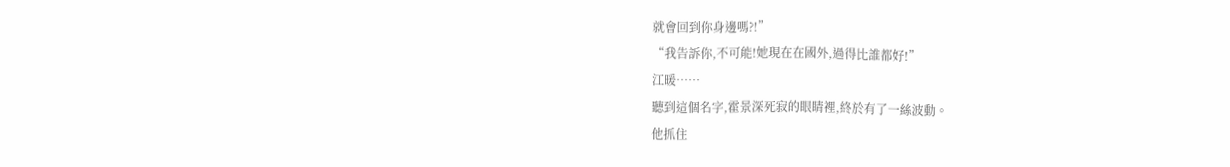就會回到你身邊嗎?!”
“我告訴你,不可能!她現在在國外,過得比誰都好!”
江暖……
聽到這個名字,霍景深死寂的眼睛裡,終於有了一絲波動。
他抓住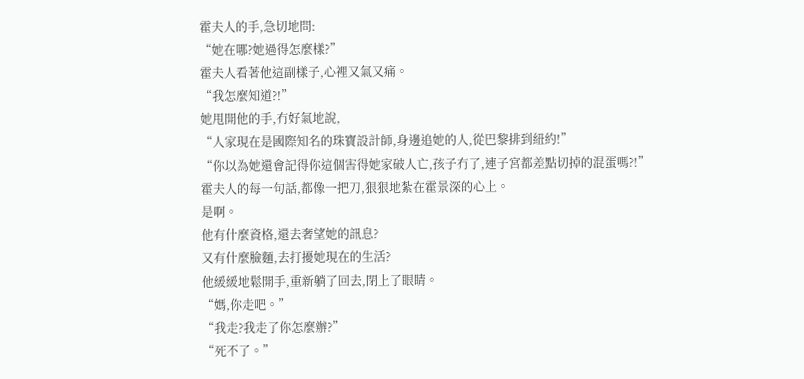霍夫人的手,急切地問:
“她在哪?她過得怎麼樣?”
霍夫人看著他這副樣子,心裡又氣又痛。
“我怎麼知道?!”
她甩開他的手,冇好氣地說,
“人家現在是國際知名的珠寶設計師,身邊追她的人,從巴黎排到紐約!”
“你以為她還會記得你這個害得她家破人亡,孩子冇了,連子宮都差點切掉的混蛋嗎?!”
霍夫人的每一句話,都像一把刀,狠狠地紮在霍景深的心上。
是啊。
他有什麼資格,還去奢望她的訊息?
又有什麼臉麵,去打擾她現在的生活?
他緩緩地鬆開手,重新躺了回去,閉上了眼睛。
“媽,你走吧。”
“我走?我走了你怎麼辦?”
“死不了。”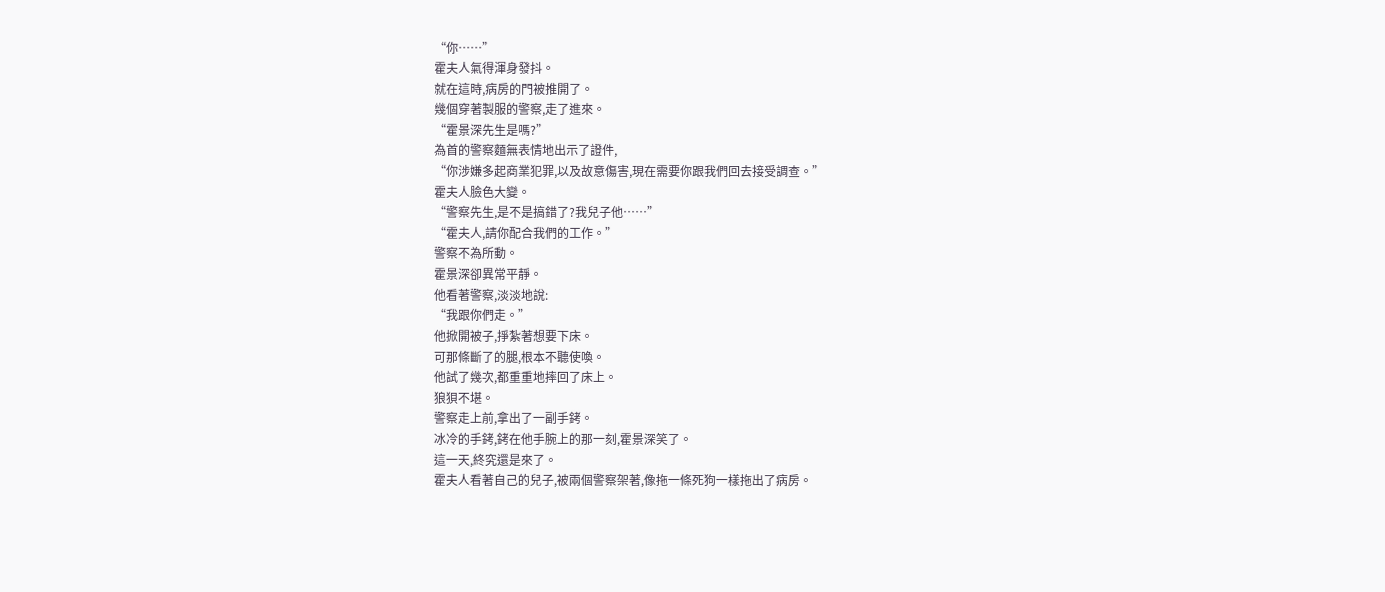“你……”
霍夫人氣得渾身發抖。
就在這時,病房的門被推開了。
幾個穿著製服的警察,走了進來。
“霍景深先生是嗎?”
為首的警察麵無表情地出示了證件,
“你涉嫌多起商業犯罪,以及故意傷害,現在需要你跟我們回去接受調查。”
霍夫人臉色大變。
“警察先生,是不是搞錯了?我兒子他……”
“霍夫人,請你配合我們的工作。”
警察不為所動。
霍景深卻異常平靜。
他看著警察,淡淡地說:
“我跟你們走。”
他掀開被子,掙紮著想要下床。
可那條斷了的腿,根本不聽使喚。
他試了幾次,都重重地摔回了床上。
狼狽不堪。
警察走上前,拿出了一副手銬。
冰冷的手銬,銬在他手腕上的那一刻,霍景深笑了。
這一天,終究還是來了。
霍夫人看著自己的兒子,被兩個警察架著,像拖一條死狗一樣拖出了病房。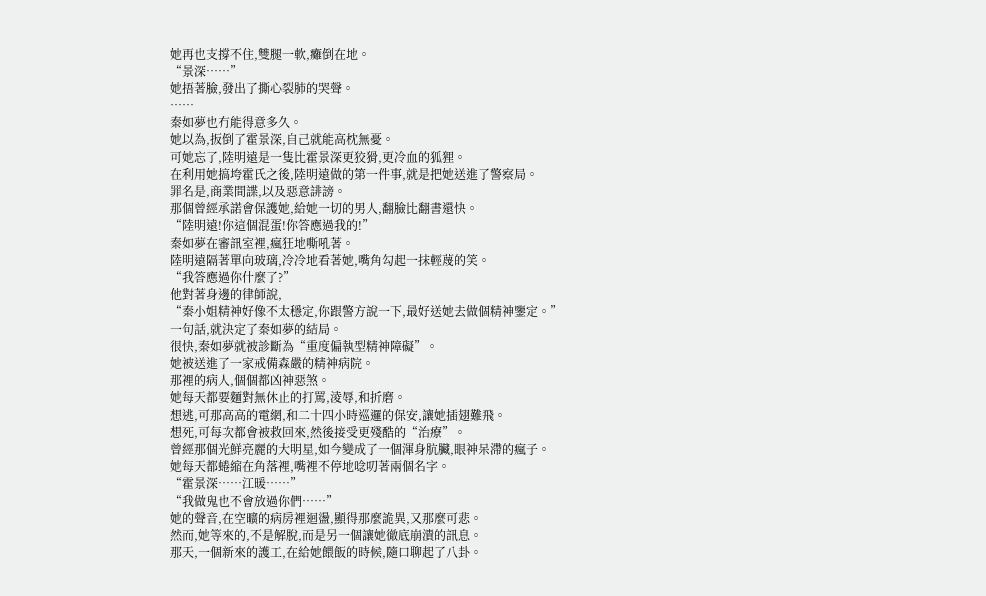她再也支撐不住,雙腿一軟,癱倒在地。
“景深……”
她捂著臉,發出了撕心裂肺的哭聲。
……
秦如夢也冇能得意多久。
她以為,扳倒了霍景深,自己就能高枕無憂。
可她忘了,陸明遠是一隻比霍景深更狡猾,更冷血的狐狸。
在利用她搞垮霍氏之後,陸明遠做的第一件事,就是把她送進了警察局。
罪名是,商業間諜,以及惡意誹謗。
那個曾經承諾會保護她,給她一切的男人,翻臉比翻書還快。
“陸明遠!你這個混蛋!你答應過我的!”
秦如夢在審訊室裡,瘋狂地嘶吼著。
陸明遠隔著單向玻璃,冷冷地看著她,嘴角勾起一抹輕蔑的笑。
“我答應過你什麼了?”
他對著身邊的律師說,
“秦小姐精神好像不太穩定,你跟警方說一下,最好送她去做個精神鑒定。”
一句話,就決定了秦如夢的結局。
很快,秦如夢就被診斷為“重度偏執型精神障礙”。
她被送進了一家戒備森嚴的精神病院。
那裡的病人,個個都凶神惡煞。
她每天都要麵對無休止的打罵,淩辱,和折磨。
想逃,可那高高的電網,和二十四小時巡邏的保安,讓她插翅難飛。
想死,可每次都會被救回來,然後接受更殘酷的“治療”。
曾經那個光鮮亮麗的大明星,如今變成了一個渾身肮臟,眼神呆滯的瘋子。
她每天都蜷縮在角落裡,嘴裡不停地唸叨著兩個名字。
“霍景深……江暖……”
“我做鬼也不會放過你們……”
她的聲音,在空曠的病房裡迴盪,顯得那麼詭異,又那麼可悲。
然而,她等來的,不是解脫,而是另一個讓她徹底崩潰的訊息。
那天,一個新來的護工,在給她餵飯的時候,隨口聊起了八卦。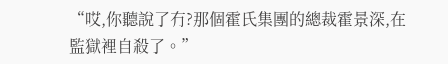“哎,你聽說了冇?那個霍氏集團的總裁霍景深,在監獄裡自殺了。”